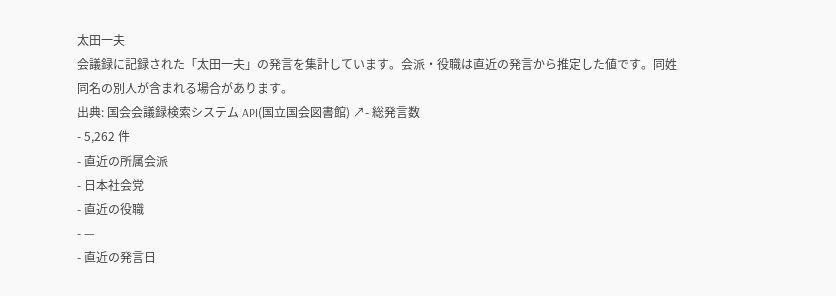太田一夫
会議録に記録された「太田一夫」の発言を集計しています。会派・役職は直近の発言から推定した値です。同姓同名の別人が含まれる場合があります。
出典: 国会会議録検索システム API(国立国会図書館) ↗- 総発言数
- 5,262 件
- 直近の所属会派
- 日本社会党
- 直近の役職
- —
- 直近の発言日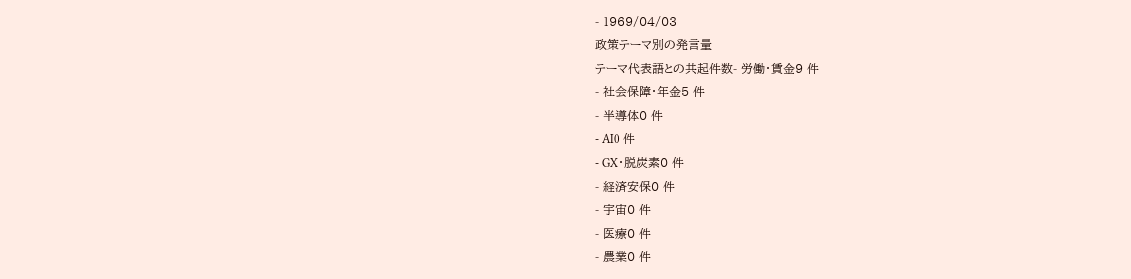- 1969/04/03
政策テーマ別の発言量
テーマ代表語との共起件数- 労働・賃金9 件
- 社会保障・年金5 件
- 半導体0 件
- AI0 件
- GX・脱炭素0 件
- 経済安保0 件
- 宇宙0 件
- 医療0 件
- 農業0 件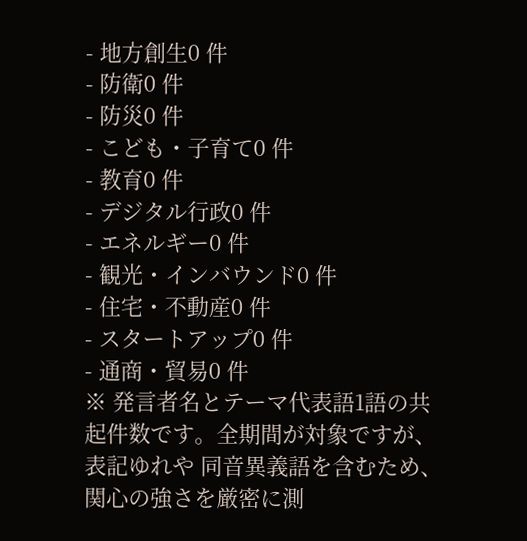- 地方創生0 件
- 防衛0 件
- 防災0 件
- こども・子育て0 件
- 教育0 件
- デジタル行政0 件
- エネルギー0 件
- 観光・インバウンド0 件
- 住宅・不動産0 件
- スタートアップ0 件
- 通商・貿易0 件
※ 発言者名とテーマ代表語1語の共起件数です。全期間が対象ですが、表記ゆれや 同音異義語を含むため、関心の強さを厳密に測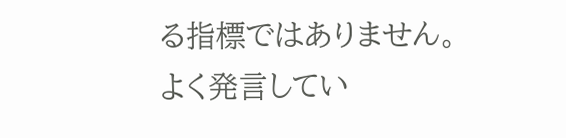る指標ではありません。
よく発言してい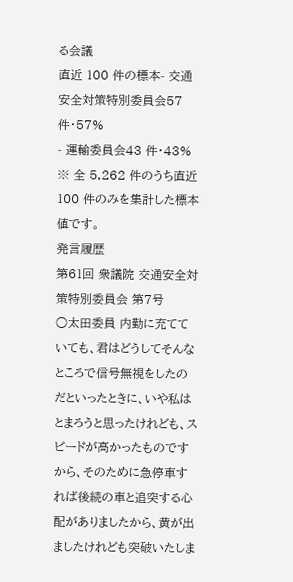る会議
直近 100 件の標本- 交通安全対策特別委員会57 件・57%
- 運輸委員会43 件・43%
※ 全 5,262 件のうち直近 100 件のみを集計した標本値です。
発言履歴
第61回 衆議院 交通安全対策特別委員会 第7号
○太田委員 内勤に充てていても、君はどうしてそんなところで信号無視をしたのだといったときに、いや私はとまろうと思ったけれども、スピードが高かったものですから、そのために急停車すれば後続の車と追突する心配がありましたから、黄が出ましたけれども突破いたしま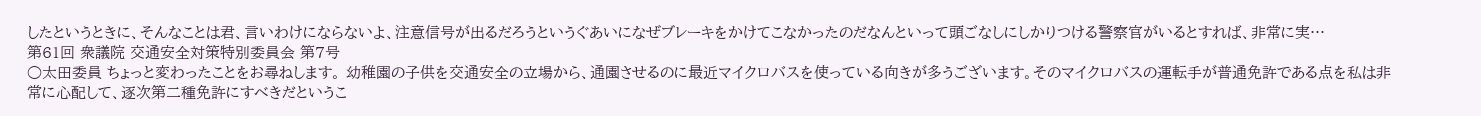したというときに、そんなことは君、言いわけにならないよ、注意信号が出るだろうというぐあいになぜブレーキをかけてこなかったのだなんといって頭ごなしにしかりつける警察官がいるとすれば、非常に実…
第61回 衆議院 交通安全対策特別委員会 第7号
○太田委員 ちょっと変わったことをお尋ねします。 幼稚園の子供を交通安全の立場から、通園させるのに最近マイクロバスを使っている向きが多うございます。そのマイクロバスの運転手が普通免許である点を私は非常に心配して、逐次第二種免許にすべきだというこ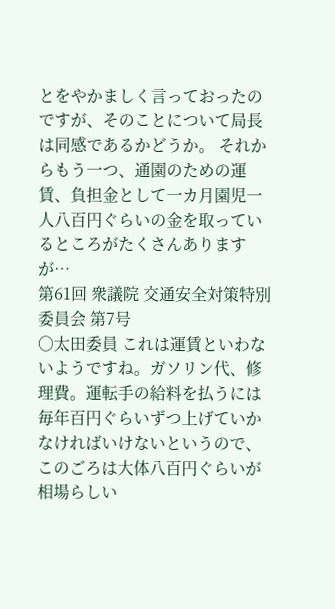とをやかましく言っておったのですが、そのことについて局長は同感であるかどうか。 それからもう一つ、通園のための運賃、負担金として一カ月園児一人八百円ぐらいの金を取っているところがたくさんありますが…
第61回 衆議院 交通安全対策特別委員会 第7号
○太田委員 これは運賃といわないようですね。ガソリン代、修理費。運転手の給料を払うには毎年百円ぐらいずつ上げていかなければいけないというので、このごろは大体八百円ぐらいが相場らしい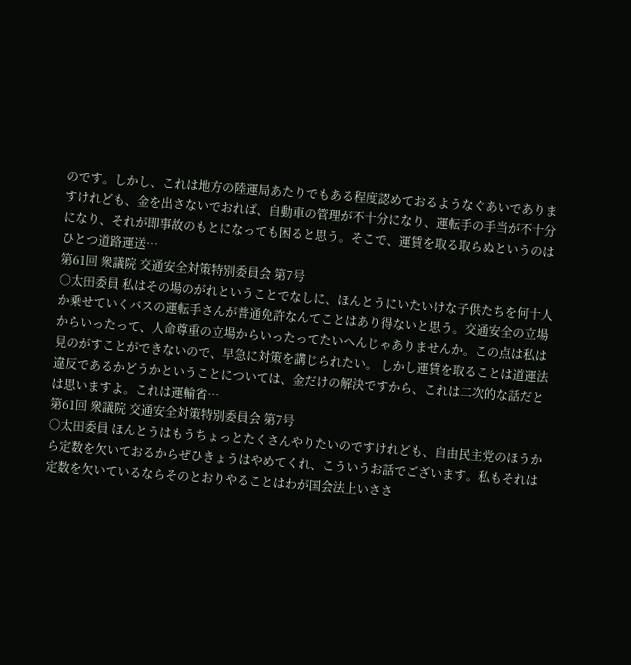のです。しかし、これは地方の陸運局あたりでもある程度認めておるようなぐあいでありますけれども、金を出さないでおれば、自動車の管理が不十分になり、運転手の手当が不十分になり、それが即事故のもとになっても困ると思う。そこで、運賃を取る取らぬというのはひとつ道路運送…
第61回 衆議院 交通安全対策特別委員会 第7号
○太田委員 私はその場のがれということでなしに、ほんとうにいたいけな子供たちを何十人か乗せていくバスの運転手さんが普通免許なんてことはあり得ないと思う。交通安全の立場からいったって、人命尊重の立場からいったってたいへんじゃありませんか。この点は私は見のがすことができないので、早急に対策を講じられたい。 しかし運賃を取ることは道運法違反であるかどうかということについては、金だけの解決ですから、これは二次的な話だとは思いますよ。これは運輸省…
第61回 衆議院 交通安全対策特別委員会 第7号
○太田委員 ほんとうはもうちょっとたくさんやりたいのですけれども、自由民主党のほうから定数を欠いておるからぜひきょうはやめてくれ、こういうお話でございます。私もそれは定数を欠いているならそのとおりやることはわが国会法上いささ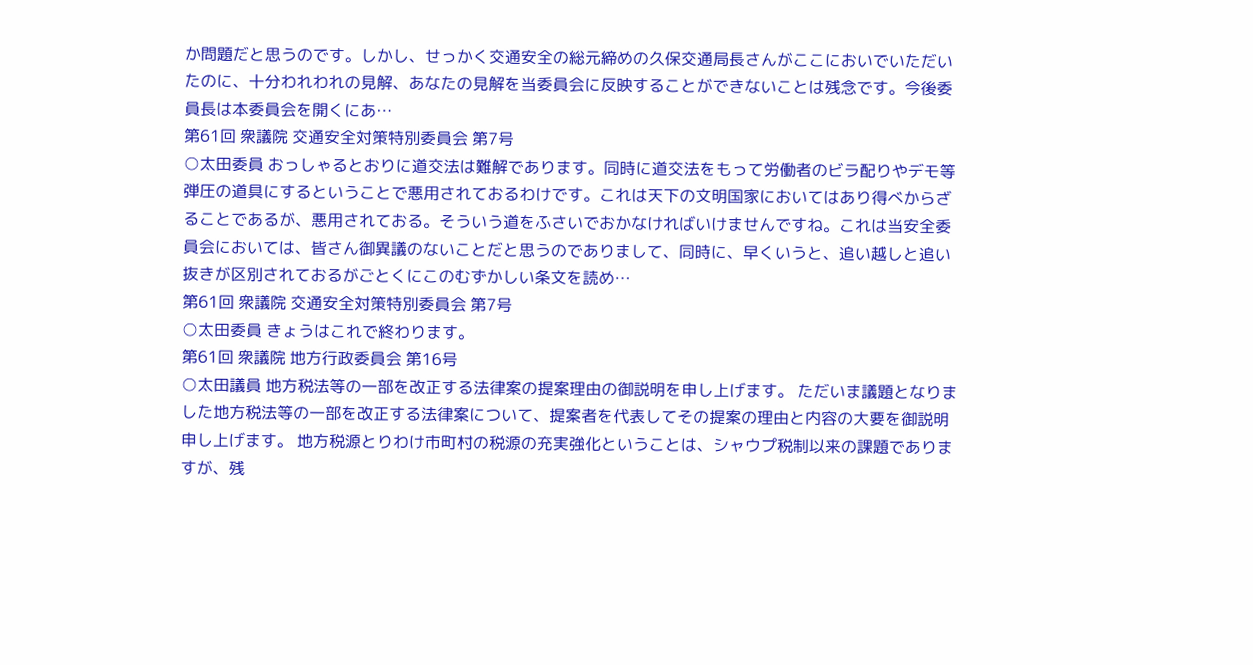か問題だと思うのです。しかし、せっかく交通安全の総元締めの久保交通局長さんがここにおいでいただいたのに、十分われわれの見解、あなたの見解を当委員会に反映することができないことは残念です。今後委員長は本委員会を開くにあ…
第61回 衆議院 交通安全対策特別委員会 第7号
○太田委員 おっしゃるとおりに道交法は難解であります。同時に道交法をもって労働者のビラ配りやデモ等弾圧の道具にするということで悪用されておるわけです。これは天下の文明国家においてはあり得べからざることであるが、悪用されておる。そういう道をふさいでおかなければいけませんですね。これは当安全委員会においては、皆さん御異議のないことだと思うのでありまして、同時に、早くいうと、追い越しと追い抜きが区別されておるがごとくにこのむずかしい条文を読め…
第61回 衆議院 交通安全対策特別委員会 第7号
○太田委員 きょうはこれで終わります。
第61回 衆議院 地方行政委員会 第16号
○太田議員 地方税法等の一部を改正する法律案の提案理由の御説明を申し上げます。 ただいま議題となりました地方税法等の一部を改正する法律案について、提案者を代表してその提案の理由と内容の大要を御説明申し上げます。 地方税源とりわけ市町村の税源の充実強化ということは、シャウプ税制以来の課題でありますが、残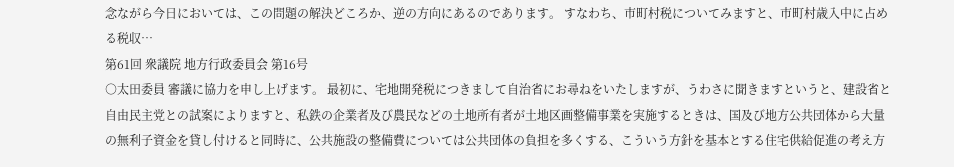念ながら今日においては、この問題の解決どころか、逆の方向にあるのであります。 すなわち、市町村税についてみますと、市町村歳入中に占める税収…
第61回 衆議院 地方行政委員会 第16号
○太田委員 審議に協力を申し上げます。 最初に、宅地開発税につきまして自治省にお尋ねをいたしますが、うわさに聞きますというと、建設省と自由民主党との試案によりますと、私鉄の企業者及び農民などの土地所有者が土地区画整備事業を実施するときは、国及び地方公共団体から大量の無利子資金を貸し付けると同時に、公共施設の整備費については公共団体の負担を多くする、こういう方針を基本とする住宅供給促進の考え方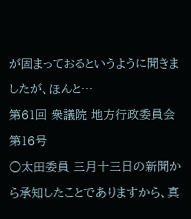が固まっておるというように聞きましたが、ほんと…
第61回 衆議院 地方行政委員会 第16号
○太田委員 三月十三日の新聞から承知したことでありますから、真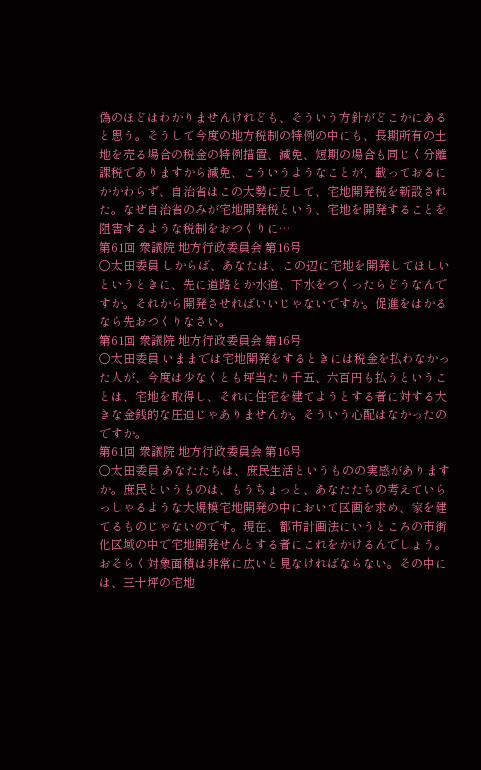偽のほどはわかりませんけれども、そういう方針がどこかにあると思う。そうして今度の地方税制の特例の中にも、長期所有の土地を売る場合の税金の特例措置、減免、短期の場合も同じく分離課税でありますから減免、こういうようなことが、載っておるにかかわらず、自治省はこの大勢に反して、宅地開発税を新設された。なぜ自治省のみが宅地開発税という、宅地を開発することを阻害するような税制をおつくりに…
第61回 衆議院 地方行政委員会 第16号
○太田委員 しからば、あなたは、この辺に宅地を開発してほしいというときに、先に道路とか水道、下水をつくったらどうなんですか。それから開発させればいいじゃないですか。促進をはかるなら先おつくりなさい。
第61回 衆議院 地方行政委員会 第16号
○太田委員 いままでは宅地開発をするときには税金を払わなかった人が、今度は少なくとも坪当たり千五、六百円も払うということは、宅地を取得し、それに住宅を建てようとする者に対する大きな金銭的な圧迫じゃありませんか。そういう心配はなかったのですか。
第61回 衆議院 地方行政委員会 第16号
○太田委員 あなたたちは、庶民生活というものの実感がありますか。庶民というものは、もうちょっと、あなたたちの考えていらっしゃるような大規模宅地開発の中において区画を求め、家を建てるものじゃないのです。現在、都市計画法にいうところの市街化区域の中で宅地開発せんとする者にこれをかけるんでしょう。おそらく対象面積は非常に広いと見なければならない。その中には、三十坪の宅地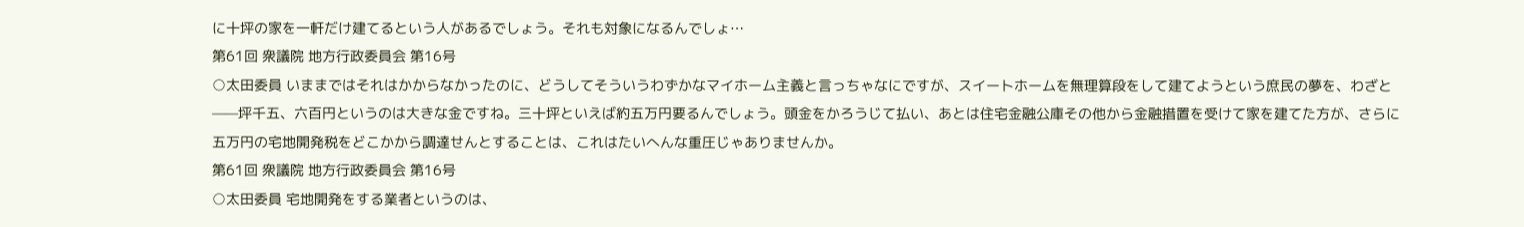に十坪の家を一軒だけ建てるという人があるでしょう。それも対象になるんでしょ…
第61回 衆議院 地方行政委員会 第16号
○太田委員 いままではそれはかからなかったのに、どうしてそういうわずかなマイホーム主義と言っちゃなにですが、スイートホームを無理算段をして建てようという庶民の夢を、わざと——坪千五、六百円というのは大きな金ですね。三十坪といえば約五万円要るんでしょう。頭金をかろうじて払い、あとは住宅金融公庫その他から金融措置を受けて家を建てた方が、さらに五万円の宅地開発税をどこかから調達せんとすることは、これはたいへんな重圧じゃありませんか。
第61回 衆議院 地方行政委員会 第16号
○太田委員 宅地開発をする業者というのは、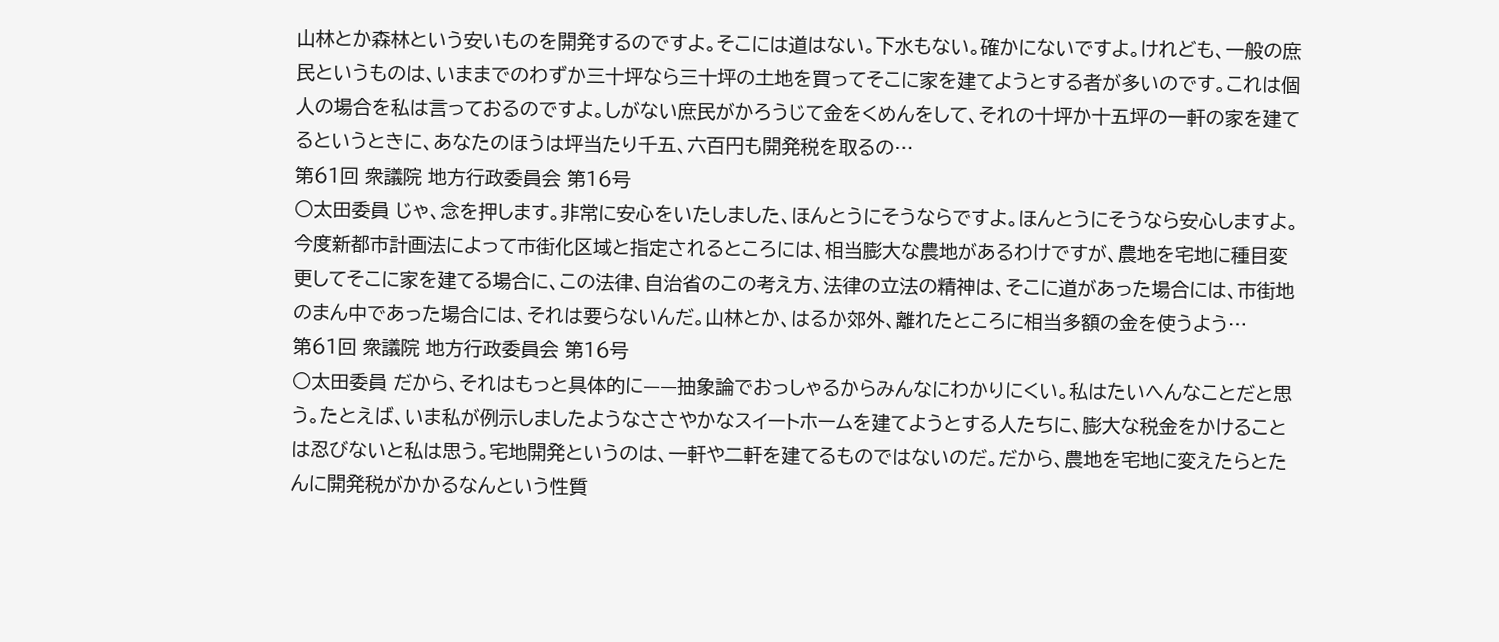山林とか森林という安いものを開発するのですよ。そこには道はない。下水もない。確かにないですよ。けれども、一般の庶民というものは、いままでのわずか三十坪なら三十坪の土地を買ってそこに家を建てようとする者が多いのです。これは個人の場合を私は言っておるのですよ。しがない庶民がかろうじて金をくめんをして、それの十坪か十五坪の一軒の家を建てるというときに、あなたのほうは坪当たり千五、六百円も開発税を取るの…
第61回 衆議院 地方行政委員会 第16号
○太田委員 じゃ、念を押します。非常に安心をいたしました、ほんとうにそうならですよ。ほんとうにそうなら安心しますよ。今度新都市計画法によって市街化区域と指定されるところには、相当膨大な農地があるわけですが、農地を宅地に種目変更してそこに家を建てる場合に、この法律、自治省のこの考え方、法律の立法の精神は、そこに道があった場合には、市街地のまん中であった場合には、それは要らないんだ。山林とか、はるか郊外、離れたところに相当多額の金を使うよう…
第61回 衆議院 地方行政委員会 第16号
○太田委員 だから、それはもっと具体的に——抽象論でおっしゃるからみんなにわかりにくい。私はたいへんなことだと思う。たとえば、いま私が例示しましたようなささやかなスイートホームを建てようとする人たちに、膨大な税金をかけることは忍びないと私は思う。宅地開発というのは、一軒や二軒を建てるものではないのだ。だから、農地を宅地に変えたらとたんに開発税がかかるなんという性質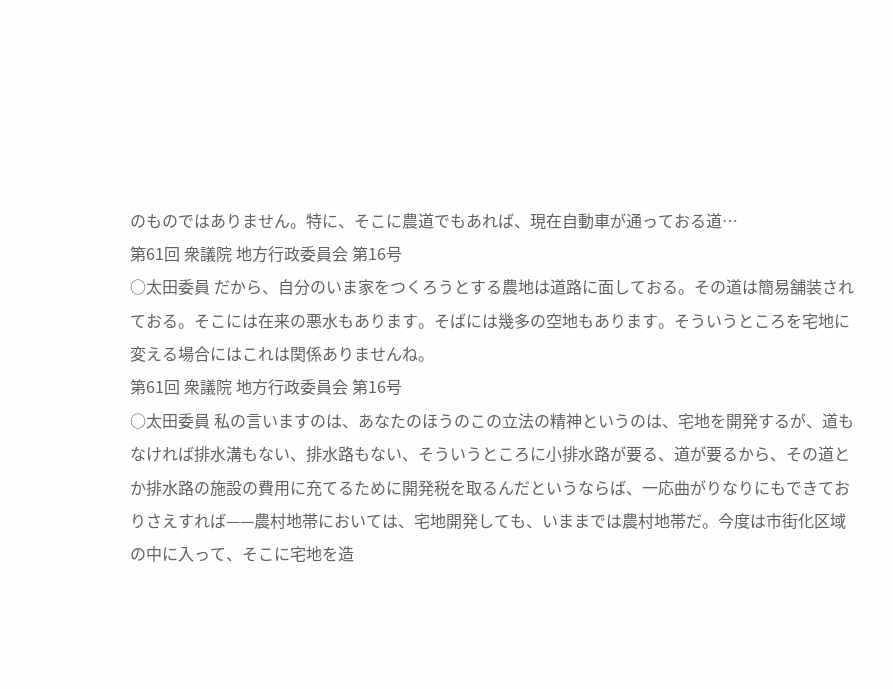のものではありません。特に、そこに農道でもあれば、現在自動車が通っておる道…
第61回 衆議院 地方行政委員会 第16号
○太田委員 だから、自分のいま家をつくろうとする農地は道路に面しておる。その道は簡易舗装されておる。そこには在来の悪水もあります。そばには幾多の空地もあります。そういうところを宅地に変える場合にはこれは関係ありませんね。
第61回 衆議院 地方行政委員会 第16号
○太田委員 私の言いますのは、あなたのほうのこの立法の精神というのは、宅地を開発するが、道もなければ排水溝もない、排水路もない、そういうところに小排水路が要る、道が要るから、その道とか排水路の施設の費用に充てるために開発税を取るんだというならば、一応曲がりなりにもできておりさえすれば——農村地帯においては、宅地開発しても、いままでは農村地帯だ。今度は市街化区域の中に入って、そこに宅地を造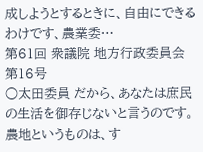成しようとするときに、自由にできるわけです、農業委…
第61回 衆議院 地方行政委員会 第16号
○太田委員 だから、あなたは庶民の生活を御存じないと言うのです。農地というものは、す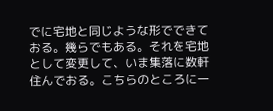でに宅地と同じような形でできておる。幾らでもある。それを宅地として変更して、いま集落に数軒住んでおる。こちらのところに一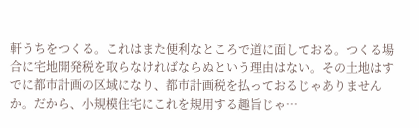軒うちをつくる。これはまた便利なところで道に面しておる。つくる場合に宅地開発税を取らなければならぬという理由はない。その土地はすでに都市計画の区域になり、都市計画税を払っておるじゃありませんか。だから、小規模住宅にこれを規用する趣旨じゃ…